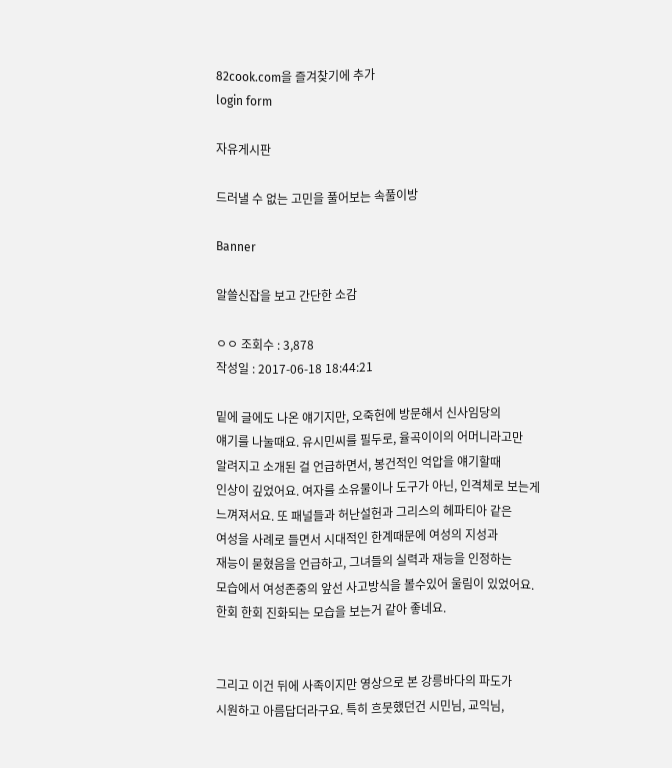82cook.com을 즐겨찾기에 추가
login form

자유게시판

드러낼 수 없는 고민을 풀어보는 속풀이방

Banner

알쓸신잡을 보고 간단한 소감

ㅇㅇ 조회수 : 3,878
작성일 : 2017-06-18 18:44:21

밑에 글에도 나온 얘기지만, 오죽헌에 방문해서 신사임당의
얘기를 나눌때요. 유시민씨를 필두로, 율곡이이의 어머니라고만
알려지고 소개된 걸 언급하면서, 봉건적인 억압을 얘기할때
인상이 깊었어요. 여자를 소유물이나 도구가 아닌, 인격체로 보는게
느껴져서요. 또 패널들과 허난설헌과 그리스의 헤파티아 같은
여성을 사례로 들면서 시대적인 한계때문에 여성의 지성과
재능이 묻혔음을 언급하고, 그녀들의 실력과 재능을 인정하는
모습에서 여성존중의 앞선 사고방식을 볼수있어 울림이 있었어요.
한회 한회 진화되는 모습을 보는거 같아 좋네요.


그리고 이건 뒤에 사족이지만 영상으로 본 강릉바다의 파도가
시원하고 아름답더라구요. 특히 흐뭇했던건 시민님, 교익님,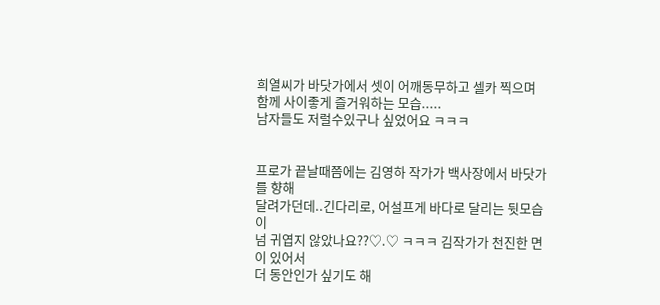희열씨가 바닷가에서 셋이 어깨동무하고 셀카 찍으며
함께 사이좋게 즐거워하는 모습.....
남자들도 저럴수있구나 싶었어요 ㅋㅋㅋ


프로가 끝날때쯤에는 김영하 작가가 백사장에서 바닷가를 향해
달려가던데..긴다리로, 어설프게 바다로 달리는 뒷모습이
넘 귀엽지 않았나요??♡.♡ ㅋㅋㅋ 김작가가 천진한 면이 있어서
더 동안인가 싶기도 해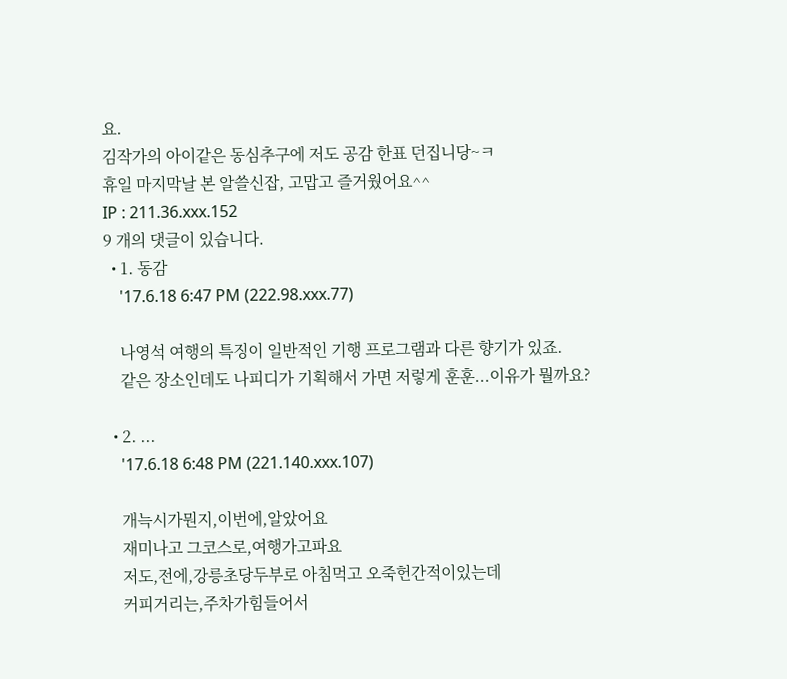요.
김작가의 아이같은 동심추구에 저도 공감 한표 던집니당~ㅋ
휴일 마지막날 본 알쓸신잡, 고맙고 즐거웠어요^^
IP : 211.36.xxx.152
9 개의 댓글이 있습니다.
  • 1. 동감
    '17.6.18 6:47 PM (222.98.xxx.77)

    나영석 여행의 특징이 일반적인 기행 프로그램과 다른 향기가 있죠.
    같은 장소인데도 나피디가 기획해서 가면 저렇게 훈훈...이유가 뭘까요?

  • 2. ...
    '17.6.18 6:48 PM (221.140.xxx.107)

    개늑시가뭔지,이번에,알았어요
    재미나고 그코스로,여행가고파요
    저도,전에,강릉초당두부로 아침먹고 오죽헌간적이있는데
    커피거리는,주차가힘들어서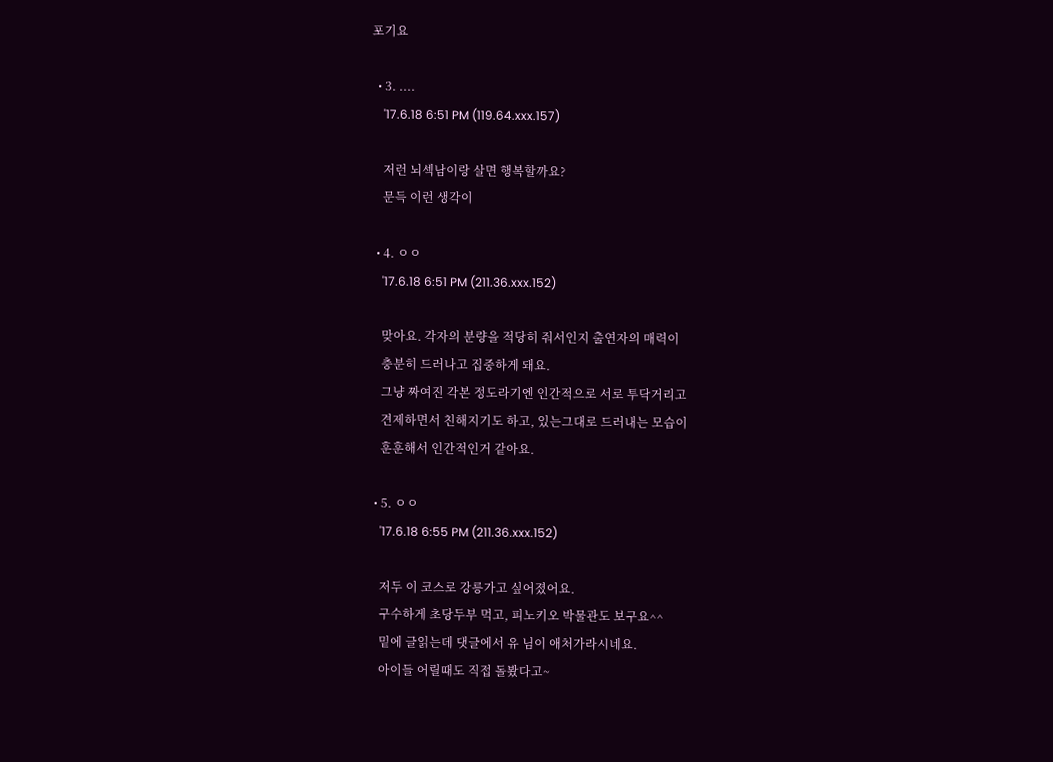포기요

  • 3. ....
    '17.6.18 6:51 PM (119.64.xxx.157)

    저런 뇌섹남이랑 살면 행복할까요?
    문득 이런 생각이

  • 4. ㅇㅇ
    '17.6.18 6:51 PM (211.36.xxx.152)

    맞아요. 각자의 분량을 적당히 줘서인지 출연자의 매력이
    충분히 드러나고 집중하게 돼요.
    그냥 짜여진 각본 정도라기엔 인간적으로 서로 투닥거리고
    견제하면서 친해지기도 하고, 있는그대로 드러내는 모습이
    훈훈해서 인간적인거 같아요.

  • 5. ㅇㅇ
    '17.6.18 6:55 PM (211.36.xxx.152)

    저두 이 코스로 강릉가고 싶어졌어요.
    구수하게 초당두부 먹고, 피노키오 박물관도 보구요^^
    밑에 글읽는데 댓글에서 유 님이 애처가라시네요.
    아이들 어릴때도 직접 돌봤다고~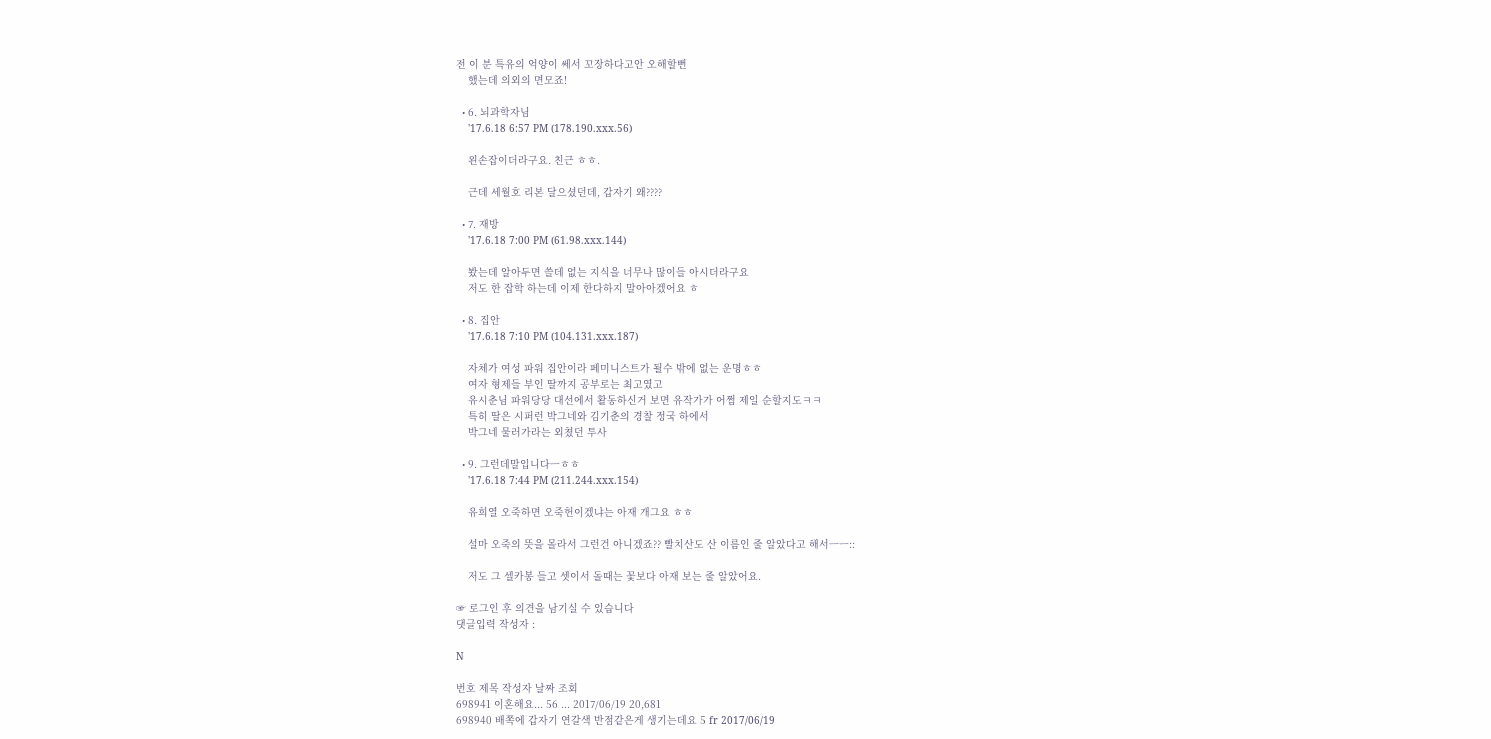전 이 분 특유의 억양이 쎄서 꼬장하다고안 오해할뻔
    했는데 의외의 면모죠!

  • 6. 뇌과학자님
    '17.6.18 6:57 PM (178.190.xxx.56)

    왼손잡이더라구요. 친근 ㅎㅎ.

    근데 세월호 리본 달으셨던데, 갑자기 왜????

  • 7. 재방
    '17.6.18 7:00 PM (61.98.xxx.144)

    봤는데 알아두면 쓸데 없는 지식을 너무나 많이들 아시더라구요
    저도 한 잡학 하는데 이제 한다하지 말아아겠어요 ㅎ

  • 8. 집안
    '17.6.18 7:10 PM (104.131.xxx.187)

    자체가 여성 파워 집안이라 페미니스트가 될수 밖에 없는 운명ㅎㅎ
    여자 형제들 부인 딸까지 공부로는 최고였고
    유시춘님 파워당당 대선에서 활동하신거 보면 유작가가 어쩜 제일 순할지도ㅋㅋ
    특히 딸은 시퍼런 박그네와 김기춘의 경찰 정국 하에서
    박그네 물러가라는 외쳤던 투사

  • 9. 그런데말입니다ㅡㅎㅎ
    '17.6.18 7:44 PM (211.244.xxx.154)

    유희열 오죽하면 오죽헌이겠냐는 아재 개그요 ㅎㅎ

    설마 오죽의 뜻을 몰라서 그런건 아니겠죠?? 빨치산도 산 이름인 줄 알았다고 해서ㅡㅡ::

    저도 그 셀카봉 들고 셋이서 돌때는 꽃보다 아재 보는 줄 알았어요.

☞ 로그인 후 의견을 남기실 수 있습니다
댓글입력 작성자 :

N

번호 제목 작성자 날짜 조회
698941 이혼해요... 56 ... 2017/06/19 20,681
698940 배쪽에 갑자기 연갈색 반점같은게 생기는데요 5 fr 2017/06/19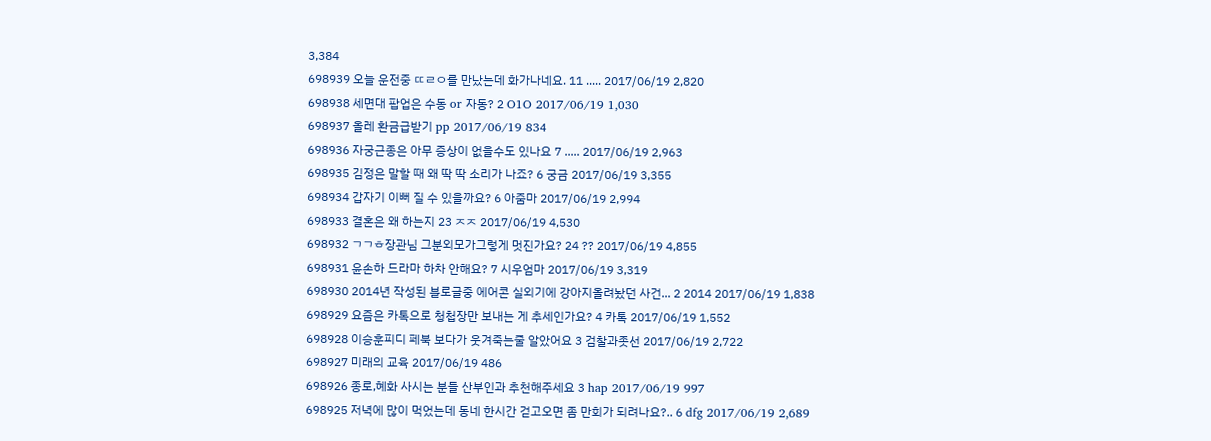3,384
698939 오늘 운전중 ㄸㄹㅇ를 만났는데 화가나네요. 11 ..... 2017/06/19 2,820
698938 세면대 팝업은 수동 or 자동? 2 O1O 2017/06/19 1,030
698937 올레 환금급받기 pp 2017/06/19 834
698936 자궁근종은 아무 증상이 없을수도 있나요 7 ..... 2017/06/19 2,963
698935 김정은 말할 때 왜 딱 딱 소리가 나죠? 6 궁금 2017/06/19 3,355
698934 갑자기 이뻐 질 수 있을까요? 6 아줌마 2017/06/19 2,994
698933 결혼은 왜 하는지 23 ㅈㅈ 2017/06/19 4,530
698932 ㄱㄱㅎ장관님 그분외모가그렇게 멋진가요? 24 ?? 2017/06/19 4,855
698931 윤손하 드라마 하차 안해요? 7 시우엄마 2017/06/19 3,319
698930 2014년 작성된 블로글중 에어콘 실외기에 강아지올려놨던 사건... 2 2014 2017/06/19 1,838
698929 요즘은 카톡으로 청첩장만 보내는 게 추세인가요? 4 카톡 2017/06/19 1,552
698928 이승훈피디 페북 보다가 웃겨죽는줄 알았어요 3 검찰과좃선 2017/06/19 2,722
698927 미래의 교육 2017/06/19 486
698926 종로,혜화 사시는 분들 산부인과 추천해주세요 3 hap 2017/06/19 997
698925 저녁에 많이 먹었는데 동네 한시간 걷고오면 좀 만회가 되려나요?.. 6 dfg 2017/06/19 2,689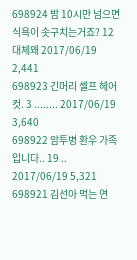698924 밤 10시만 넘으면 식욕이 솟구치는거죠? 12 대체왜 2017/06/19 2,441
698923 긴머리 셀프 헤어컷. 3 ........ 2017/06/19 3,640
698922 암투병 환우 가족입니다.. 19 .. 2017/06/19 5,321
698921 김선아 먹는 연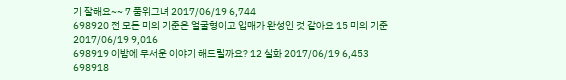기 잘해요~~ 7 품위그녀 2017/06/19 6,744
698920 전 모든 미의 기준은 얼굴형이고 입매가 완성인 것 같아요 15 미의 기준 2017/06/19 9,016
698919 이밤에 무서운 이야기 해드릴까요? 12 실화 2017/06/19 6,453
698918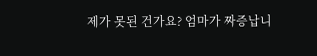제가 못된 건가요? 엄마가 짜증납니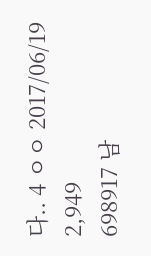다.. 4 ㅇㅇ 2017/06/19 2,949
698917 남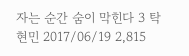자는 순간 숨이 막힌다 3 탁현민 2017/06/19 2,815